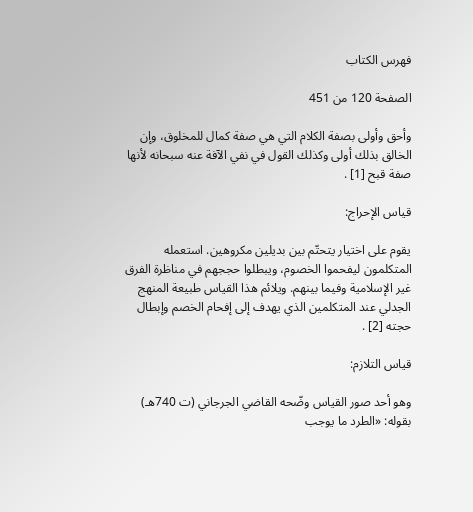فهرس الكتاب

الصفحة 120 من 451

وأحق وأولى بصفة الكلام التي هي صفة كمال للمخلوق، وإن الخالق بذلك أولى وكذلك القول في نفي الآفة عنه سبحانه لأنها صفة قبح [1] .

قياس الإحراج:

يقوم على اختيار يتحتّم بين بديلين مكروهين. استعمله المتكلمون ليفحموا الخصوم، ويبطلوا حججهم في مناظرة الفرق غير الإسلامية وفيما بينهم. ويلائم هذا القياس طبيعة المنهج الجدلي عند المتكلمين الذي يهدف إلى إفحام الخصم وإبطال حجته [2] .

قياس التلازم:

وهو أحد صور القياس وضّحه القاضي الجرجاني (ت 740هـ) بقوله: «الطرد ما يوجب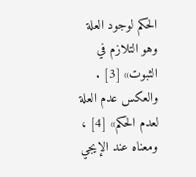الحكم لوجود العلة وهو التلازم في الثبوت» [3] . والعكس عدم العلة لعدم الحكم» [4] ، ومعناه عند الإيجي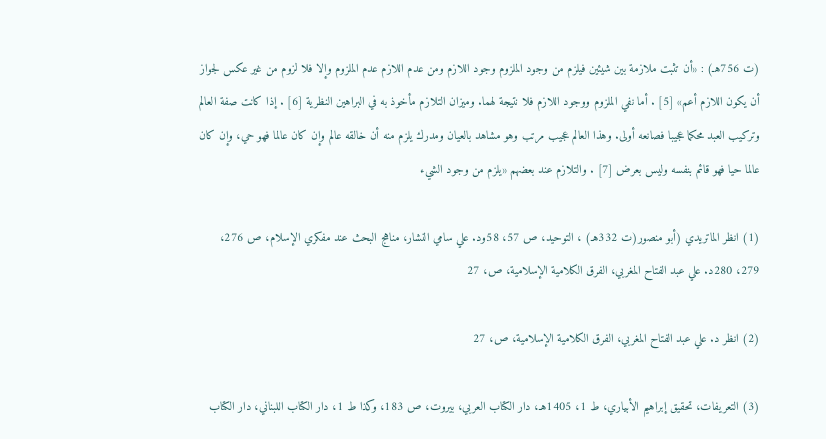(ت 756هـ) : «أن تثبت ملازمة بين شيئين فيلزم من وجود الملزوم وجود اللازم ومن عدم اللازم عدم الملزوم وإلا فلا لزوم من غير عكس لجواز أن يكون اللازم أعم» [5] . أما نفي الملزوم ووجود اللازم فلا نتيجة لهما. وميزان التلازم مأخوذ به في البراهين النظرية [6] . إذا كانت صفة العالم وتركيب العبد محكما عجيبا فصانعه أولى. وهذا العالم عجيب مرتب وهو مشاهد بالعيان ومدرك يلزم منه أن خالقه عالم وإن كان عالما فهو حي، وإن كان عالما حيا فهو قائم بنفسه وليس بعرض [7] . والتلازم عند بعضهم «يلزم من وجود الشيء

(1) انظر الماتريدي (أبو منصور(ت 332هـ) ، التوحيد، ص 57، 58ود. علي سامي النشار، مناهج البحث عند مفكري الإسلام، ص 276، 279، 280د. علي عبد الفتاح المغربي، الفرق الكلامية الإسلامية، ص، 27

(2) انظر د. علي عبد الفتاح المغربي، الفرق الكلامية الإسلامية، ص، 27

(3) التعريفات، تحقيق إبراهيم الأبياري، ط 1، 1405هـ، دار الكتاب العربي، بيروت، ص 183، وكذا ط 1، دار الكتاب اللبناني، دار الكتاب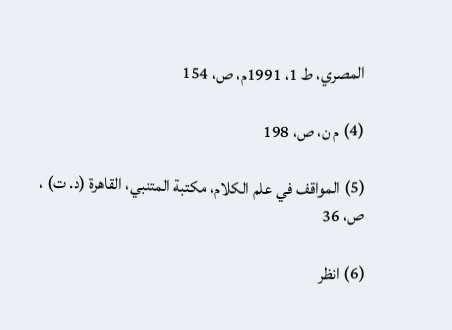المصري، ط 1، 1991م، ص، 154

(4) م ن، ص، 198

(5) المواقف في علم الكلام، مكتبة المتنبي، القاهرة (د. ت) ، ص، 36

(6) انظر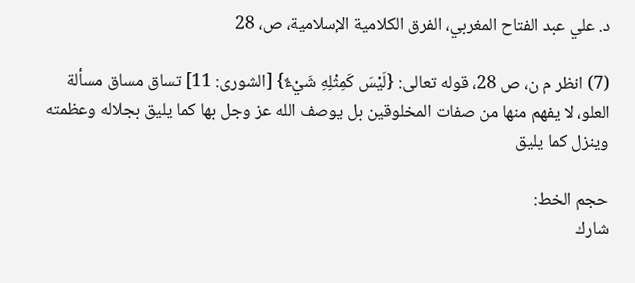د. علي عبد الفتاح المغربي، الفرق الكلامية الإسلامية، ص، 28

(7) انظر م ن، ص 28، قوله تعالى: {لَيْسَ كَمِثْلِهِ شَيْءٌ} [الشورى: 11] تساق مساق مسألة العلو، لا يفهم منها من صفات المخلوقين بل يوصف الله عز وجل بها كما يليق بجلاله وعظمته وينزل كما يليق

حجم الخط:
شارك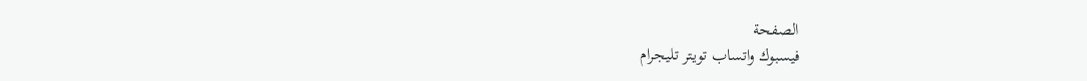الصفحة
فيسبوك واتساب تويتر تليجرام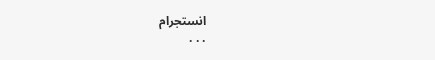انستجرام
. . .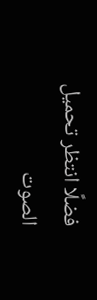فضلًا انتظر تحميل الصوت